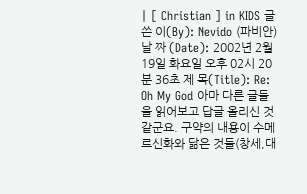| [ Christian ] in KIDS 글 쓴 이(By): Nevido (파비안) 날 짜 (Date): 2002년 2월 19일 화요일 오후 02시 20분 36초 제 목(Title): Re: Oh My God 아마 다른 글들을 읽어보고 답글 올리신 것 같군요. 구약의 내용이 수메르신화와 닮은 것들(창세,대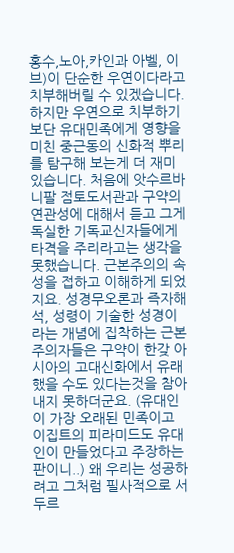홍수,노아,카인과 아벨, 이브)이 단순한 우연이다라고 치부해버릴 수 있겠습니다. 하지만 우연으로 치부하기 보단 유대민족에게 영향을 미친 중근동의 신화적 뿌리를 탐구해 보는게 더 재미있습니다. 처음에 앗수르바니팔 점토도서관과 구약의 연관성에 대해서 듣고 그게 독실한 기독교신자들에게 타격을 주리라고는 생각을 못했습니다. 근본주의의 속성을 접하고 이해하게 되었지요. 성경무오론과 즉자해석, 성령이 기술한 성경이라는 개념에 집착하는 근본주의자들은 구약이 한갖 아시아의 고대신화에서 유래했을 수도 있다는것을 참아내지 못하더군요. (유대인이 가장 오래된 민족이고 이집트의 피라미드도 유대인이 만들었다고 주장하는 판이니..) 왜 우리는 성공하려고 그처럼 필사적으로 서두르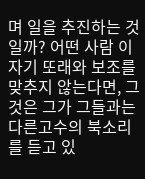며 일을 추진하는 것일까? 어떤 사람 이 자기 또래와 보조를 맞추지 않는다면, 그것은 그가 그들과는 다른고수의 북소리를 듣고 있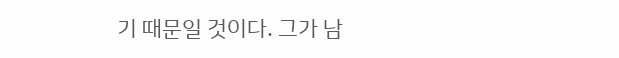기 때문일 것이다. 그가 남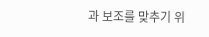과 보조를 맞추기 위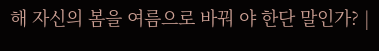해 자신의 봄을 여름으로 바꿔 야 한단 말인가? |